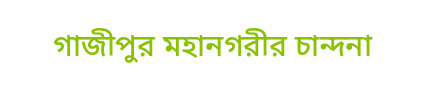গাজীপুর মহানগরীর চান্দনা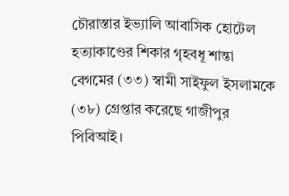চৌরাস্তার ইভ্যালি আবাসিক হোটেল হত্যাকাণ্ডের শিকার গৃহবধূ শান্তা বেগমের (৩৩) স্বামী সাইফুল ইসলামকে (৩৮) গ্রেপ্তার করেছে গাজীপুর পিবিআই।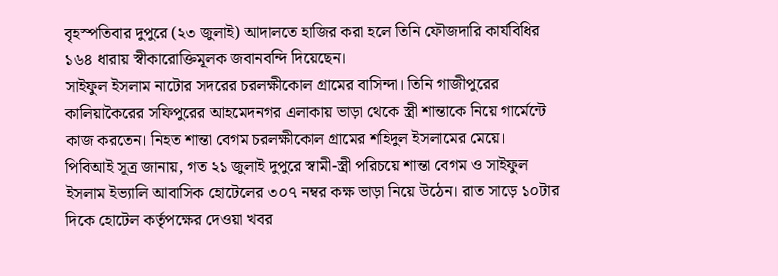বৃহস্পতিবার দুপুরে (২৩ জুলাই) আদালতে হাজির করা হলে তিনি ফৌজদারি কার্যবিধির ১৬৪ ধারায় স্বীকারোক্তিমূলক জবানবন্দি দিয়েছেন।
সাইফুল ইসলাম নাটোর সদরের চরলক্ষীকোল গ্রামের বাসিন্দা। তিনি গাজীপুরের কালিয়াকৈরের সফিপুরের আহমেদনগর এলাকায় ভাড়া থেকে স্ত্রী শান্তাকে নিয়ে গার্মেন্টে কাজ করতেন। নিহত শান্তা বেগম চরলক্ষীকোল গ্রামের শহিদুল ইসলামের মেয়ে।
পিবিআই সূত্র জানায়, গত ২১ জুলাই দুপুরে স্বামী-স্ত্রী পরিচয়ে শান্তা বেগম ও সাইফুল ইসলাম ইভ্যালি আবাসিক হোটেলের ৩০৭ নম্বর কক্ষ ভাড়া নিয়ে উঠেন। রাত সাড়ে ১০টার দিকে হোটেল কর্তৃপক্ষের দেওয়া খবর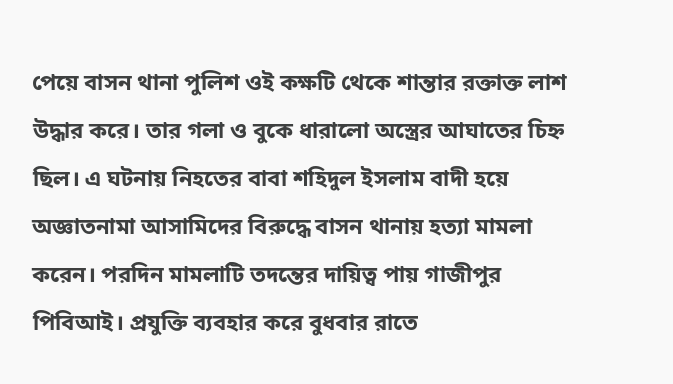পেয়ে বাসন থানা পুলিশ ওই কক্ষটি থেকে শান্তার রক্তাক্ত লাশ উদ্ধার করে। তার গলা ও বুকে ধারালো অস্ত্রের আঘাতের চিহ্ন ছিল। এ ঘটনায় নিহতের বাবা শহিদুল ইসলাম বাদী হয়ে অজ্ঞাতনামা আসামিদের বিরুদ্ধে বাসন থানায় হত্যা মামলা করেন। পরদিন মামলাটি তদন্তের দায়িত্ব পায় গাজীপুর পিবিআই। প্রযুক্তি ব্যবহার করে বুধবার রাতে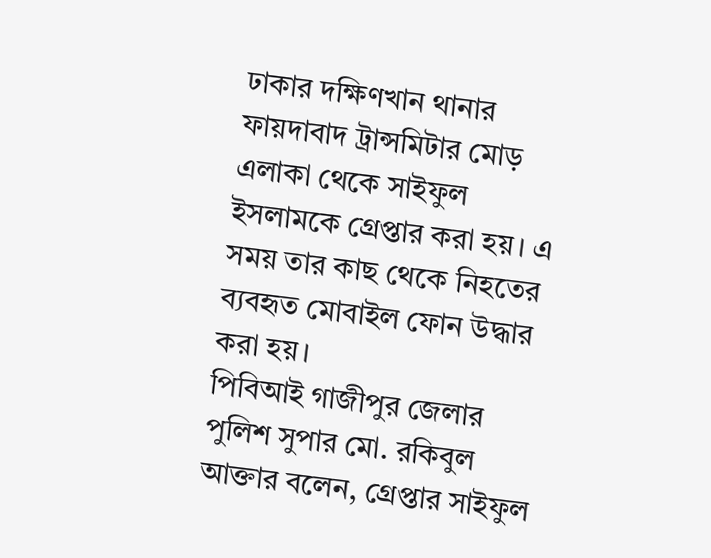ঢাকার দক্ষিণখান থানার ফায়দাবাদ ট্রান্সমিটার মোড় এলাকা থেকে সাইফুল ইসলামকে গ্রেপ্তার করা হয়। এ সময় তার কাছ থেকে নিহতের ব্যবহৃত মোবাইল ফোন উদ্ধার করা হয়।
পিবিআই গাজীপুর জেলার পুলিশ সুপার মো. রকিবুল আক্তার বলেন, গ্রেপ্তার সাইফুল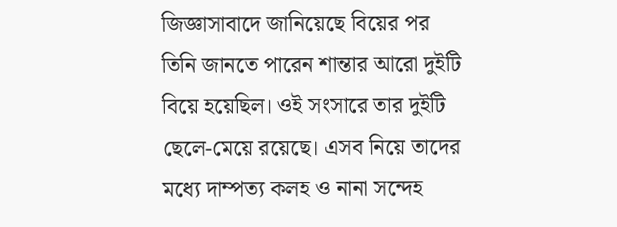জিজ্ঞাসাবাদে জানিয়েছে বিয়ের পর তিনি জানতে পারেন শান্তার আরো দুইটি বিয়ে হয়েছিল। ওই সংসারে তার দুইটি ছেলে-মেয়ে রয়েছে। এসব নিয়ে তাদের মধ্যে দাম্পত্য কলহ ও নানা সন্দেহ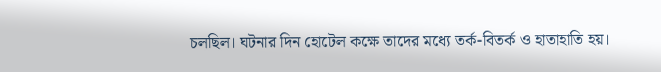চলছিল। ঘটনার দিন হোটেল কক্ষে তাদের মধ্যে তর্ক-বিতর্ক ও হাতাহাতি হয়।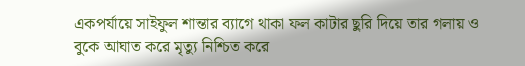একপর্যায়ে সাইফুল শান্তার ব্যাগে থাকা ফল কাটার ছুরি দিয়ে তার গলায় ও বুকে আঘাত করে মৃত্যু নিশ্চিত করে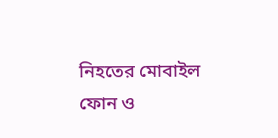নিহতের মোবাইল ফোন ও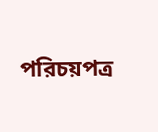পরিচয়পত্র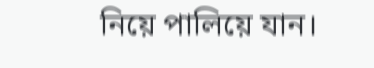নিয়ে পালিয়ে যান।